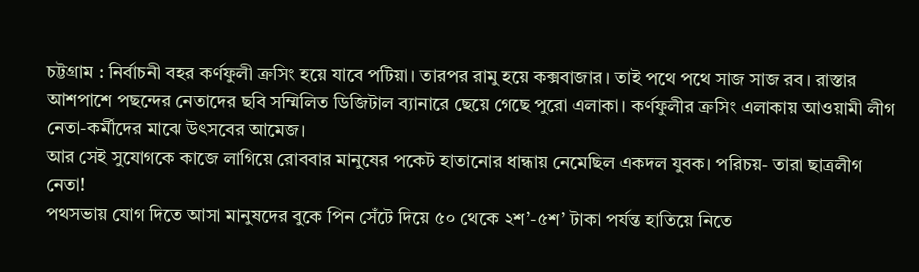চট্টগ্রাম : নির্বাচনী বহর কর্ণফুলী ক্রসিং হয়ে যাবে পটিয়া। তারপর রামু হয়ে কক্সবাজার। তাই পথে পথে সাজ সাজ রব। রাস্তার আশপাশে পছন্দের নেতাদের ছবি সম্মিলিত ডিজিটাল ব্যানারে ছেয়ে গেছে পুরো এলাকা। কর্ণফুলীর ক্রসিং এলাকায় আওয়ামী লীগ নেতা-কর্মীদের মাঝে উৎসবের আমেজ।
আর সেই সুযোগকে কাজে লাগিয়ে রোববার মানুষের পকেট হাতানোর ধান্ধায় নেমেছিল একদল যুবক। পরিচয়- তারা ছাত্রলীগ নেতা!
পথসভায় যোগ দিতে আসা মানুষদের বুকে পিন সেঁটে দিয়ে ৫০ থেকে ২শ’-৫শ’ টাকা পর্যন্ত হাতিয়ে নিতে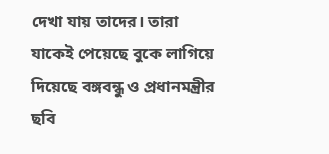দেখা যায় তাদের। তারা যাকেই পেয়েছে বুকে লাগিয়ে দিয়েছে বঙ্গবন্ধু ও প্রধানমন্ত্রীর ছবি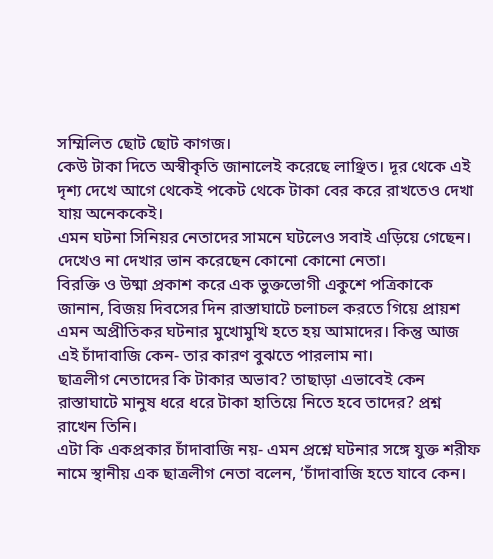সম্মিলিত ছোট ছোট কাগজ।
কেউ টাকা দিতে অস্বীকৃতি জানালেই করেছে লাঞ্ছিত। দূর থেকে এই দৃশ্য দেখে আগে থেকেই পকেট থেকে টাকা বের করে রাখতেও দেখা যায় অনেককেই।
এমন ঘটনা সিনিয়র নেতাদের সামনে ঘটলেও সবাই এড়িয়ে গেছেন। দেখেও না দেখার ভান করেছেন কোনো কোনো নেতা।
বিরক্তি ও উষ্মা প্রকাশ করে এক ভুক্তভোগী একুশে পত্রিকাকে জানান, বিজয় দিবসের দিন রাস্তাঘাটে চলাচল করতে গিয়ে প্রায়শ এমন অপ্রীতিকর ঘটনার মুখোমুখি হতে হয় আমাদের। কিন্তু আজ এই চাঁদাবাজি কেন- তার কারণ বুঝতে পারলাম না।
ছাত্রলীগ নেতাদের কি টাকার অভাব? তাছাড়া এভাবেই কেন রাস্তাঘাটে মানুষ ধরে ধরে টাকা হাতিয়ে নিতে হবে তাদের? প্রশ্ন রাখেন তিনি।
এটা কি একপ্রকার চাঁদাবাজি নয়- এমন প্রশ্নে ঘটনার সঙ্গে যুক্ত শরীফ নামে স্থানীয় এক ছাত্রলীগ নেতা বলেন, ‘চাঁদাবাজি হতে যাবে কেন।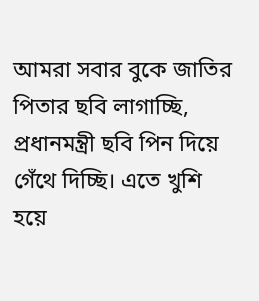আমরা সবার বুকে জাতির পিতার ছবি লাগাচ্ছি, প্রধানমন্ত্রী ছবি পিন দিয়ে গেঁথে দিচ্ছি। এতে খুশি হয়ে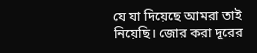যে যা দিয়েছে আমরা তাই নিয়েছি। জোর করা দূরের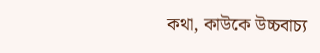কথা, কাউকে উচ্চবাচ্য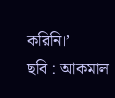করিনি।’
ছবি : আকমাল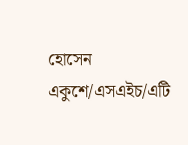হোসেন
একুশে/এসএইচ/এটি